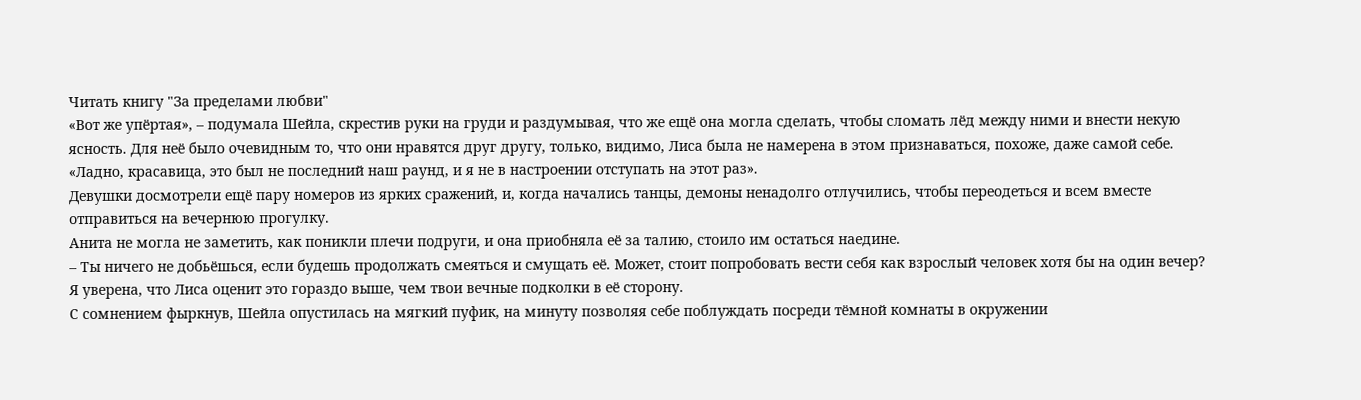Читать книгу "За пределами любви"
«Вот же упёртая», – подумала Шейла, скрестив руки на груди и раздумывая, что же ещё она могла сделать, чтобы сломать лёд между ними и внести некую ясность. Для неё было очевидным то, что они нравятся друг другу, только, видимо, Лиса была не намерена в этом признаваться, похоже, даже самой себе.
«Ладно, красавица, это был не последний наш раунд, и я не в настроении отступать на этот раз».
Девушки досмотрели ещё пару номеров из ярких сражений, и, когда начались танцы, демоны ненадолго отлучились, чтобы переодеться и всем вместе отправиться на вечернюю прогулку.
Анита не могла не заметить, как поникли плечи подруги, и она приобняла её за талию, стоило им остаться наедине.
– Ты ничего не добьёшься, если будешь продолжать смеяться и смущать её. Может, стоит попробовать вести себя как взрослый человек хотя бы на один вечер? Я уверена, что Лиса оценит это гораздо выше, чем твои вечные подколки в её сторону.
С сомнением фыркнув, Шейла опустилась на мягкий пуфик, на минуту позволяя себе поблуждать посреди тёмной комнаты в окружении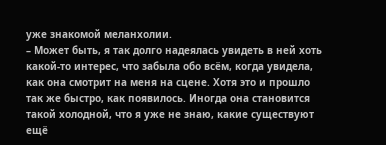уже знакомой меланхолии.
– Может быть, я так долго надеялась увидеть в ней хоть какой-то интерес, что забыла обо всём, когда увидела, как она смотрит на меня на сцене. Хотя это и прошло так же быстро, как появилось. Иногда она становится такой холодной, что я уже не знаю, какие существуют ещё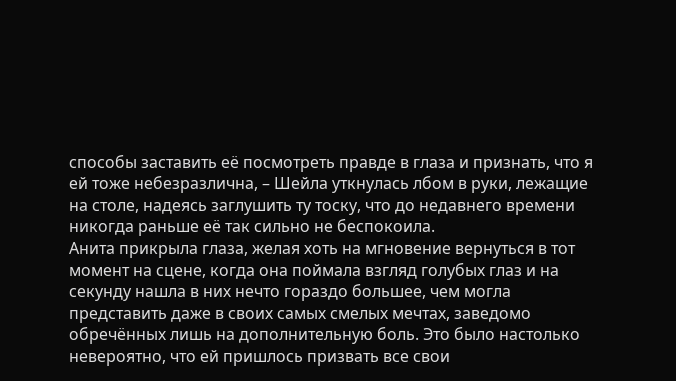способы заставить её посмотреть правде в глаза и признать, что я ей тоже небезразлична, – Шейла уткнулась лбом в руки, лежащие на столе, надеясь заглушить ту тоску, что до недавнего времени никогда раньше её так сильно не беспокоила.
Анита прикрыла глаза, желая хоть на мгновение вернуться в тот момент на сцене, когда она поймала взгляд голубых глаз и на секунду нашла в них нечто гораздо большее, чем могла представить даже в своих самых смелых мечтах, заведомо обречённых лишь на дополнительную боль. Это было настолько невероятно, что ей пришлось призвать все свои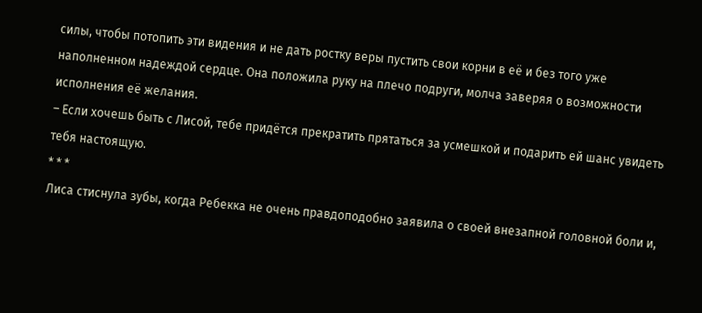силы, чтобы потопить эти видения и не дать ростку веры пустить свои корни в её и без того уже наполненном надеждой сердце. Она положила руку на плечо подруги, молча заверяя о возможности исполнения её желания.
– Если хочешь быть с Лисой, тебе придётся прекратить прятаться за усмешкой и подарить ей шанс увидеть тебя настоящую.
* * *
Лиса стиснула зубы, когда Ребекка не очень правдоподобно заявила о своей внезапной головной боли и,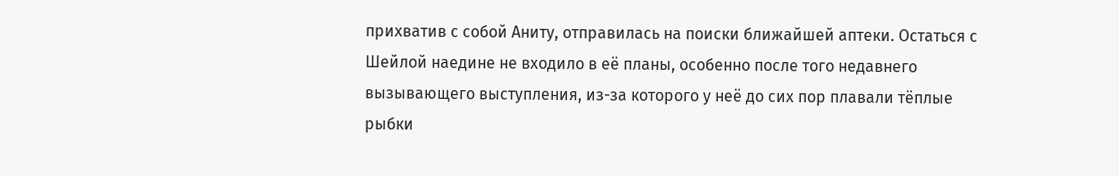прихватив с собой Аниту, отправилась на поиски ближайшей аптеки. Остаться с Шейлой наедине не входило в её планы, особенно после того недавнего вызывающего выступления, из-за которого у неё до сих пор плавали тёплые рыбки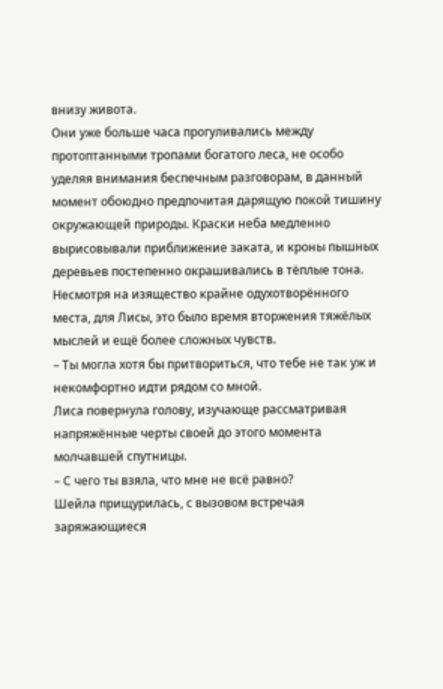внизу живота.
Они уже больше часа прогуливались между протоптанными тропами богатого леса, не особо уделяя внимания беспечным разговорам, в данный момент обоюдно предпочитая дарящую покой тишину окружающей природы. Краски неба медленно вырисовывали приближение заката, и кроны пышных деревьев постепенно окрашивались в тёплые тона. Несмотря на изящество крайне одухотворённого места, для Лисы, это было время вторжения тяжёлых мыслей и ещё более сложных чувств.
– Ты могла хотя бы притвориться, что тебе не так уж и некомфортно идти рядом со мной.
Лиса повернула голову, изучающе рассматривая напряжённые черты своей до этого момента молчавшей спутницы.
– С чего ты взяла, что мне не всё равно?
Шейла прищурилась, с вызовом встречая заряжающиеся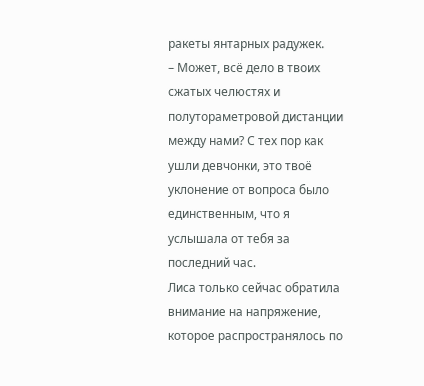ракеты янтарных радужек.
– Может, всё дело в твоих сжатых челюстях и полутораметровой дистанции между нами? С тех пор как ушли девчонки, это твоё уклонение от вопроса было единственным, что я услышала от тебя за последний час.
Лиса только сейчас обратила внимание на напряжение, которое распространялось по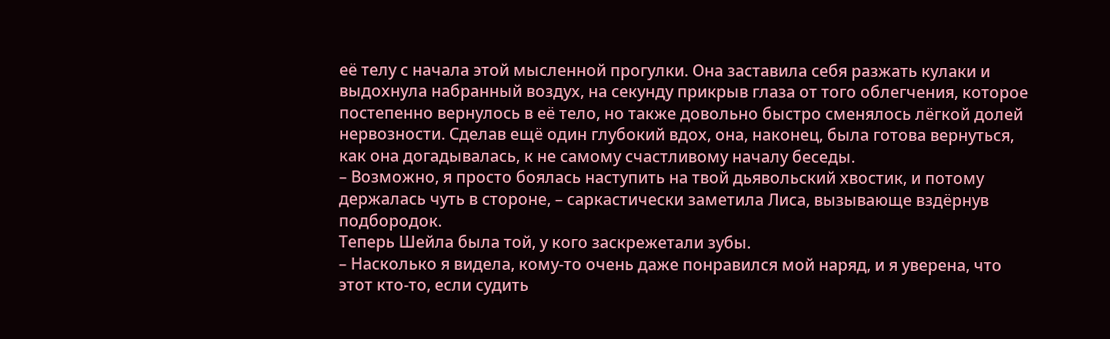её телу с начала этой мысленной прогулки. Она заставила себя разжать кулаки и выдохнула набранный воздух, на секунду прикрыв глаза от того облегчения, которое постепенно вернулось в её тело, но также довольно быстро сменялось лёгкой долей нервозности. Сделав ещё один глубокий вдох, она, наконец, была готова вернуться, как она догадывалась, к не самому счастливому началу беседы.
– Возможно, я просто боялась наступить на твой дьявольский хвостик, и потому держалась чуть в стороне, – саркастически заметила Лиса, вызывающе вздёрнув подбородок.
Теперь Шейла была той, у кого заскрежетали зубы.
– Насколько я видела, кому-то очень даже понравился мой наряд, и я уверена, что этот кто-то, если судить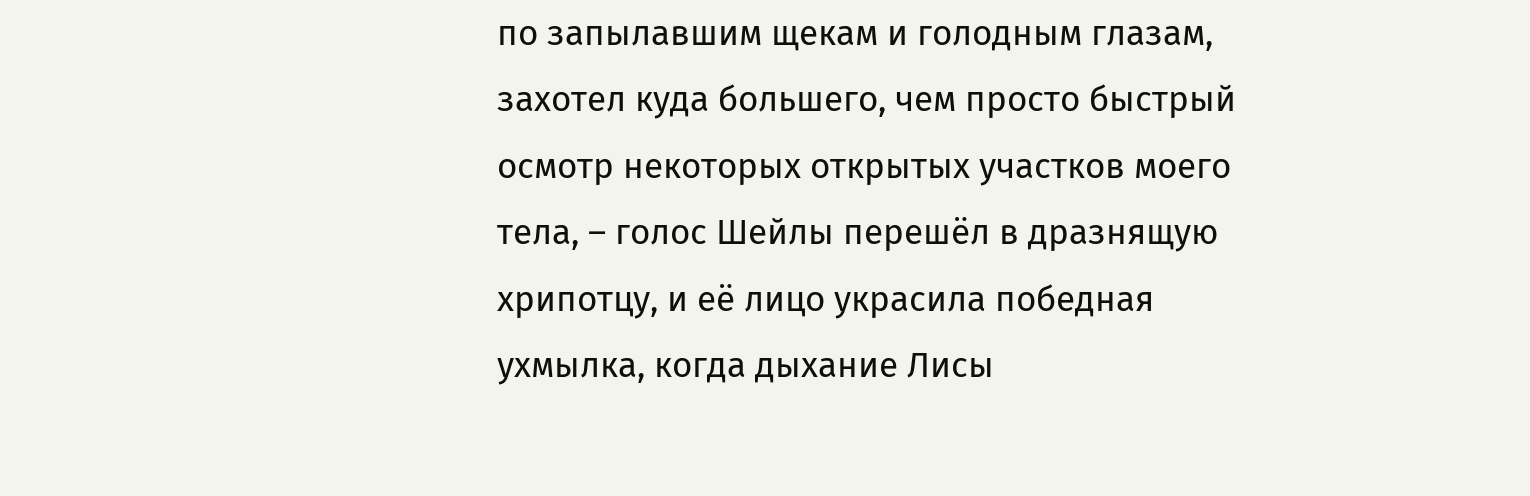по запылавшим щекам и голодным глазам, захотел куда большего, чем просто быстрый осмотр некоторых открытых участков моего тела, – голос Шейлы перешёл в дразнящую хрипотцу, и её лицо украсила победная ухмылка, когда дыхание Лисы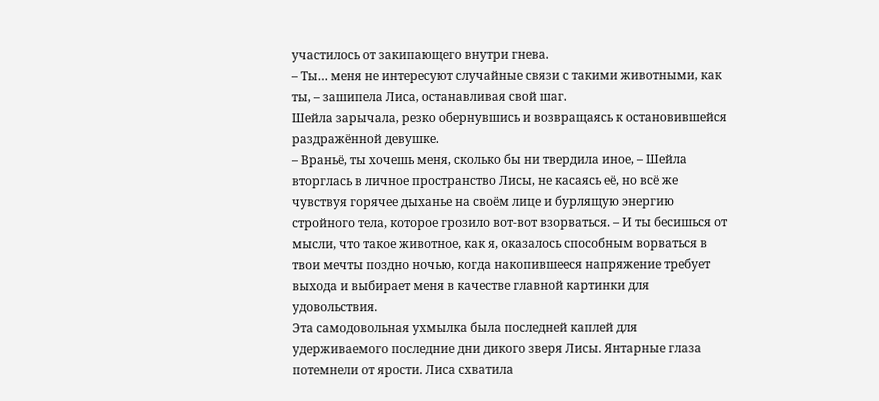участилось от закипающего внутри гнева.
– Ты… меня не интересуют случайные связи с такими животными, как ты, – зашипела Лиса, останавливая свой шаг.
Шейла зарычала, резко обернувшись и возвращаясь к остановившейся раздражённой девушке.
– Враньё, ты хочешь меня, сколько бы ни твердила иное, – Шейла вторглась в личное пространство Лисы, не касаясь её, но всё же чувствуя горячее дыханье на своём лице и бурлящую энергию стройного тела, которое грозило вот-вот взорваться. – И ты бесишься от мысли, что такое животное, как я, оказалось способным ворваться в твои мечты поздно ночью, когда накопившееся напряжение требует выхода и выбирает меня в качестве главной картинки для удовольствия.
Эта самодовольная ухмылка была последней каплей для удерживаемого последние дни дикого зверя Лисы. Янтарные глаза потемнели от ярости. Лиса схватила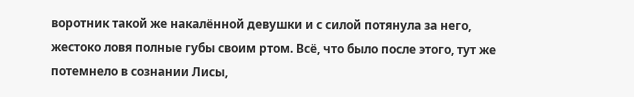воротник такой же накалённой девушки и с силой потянула за него, жестоко ловя полные губы своим ртом. Всё, что было после этого, тут же потемнело в сознании Лисы,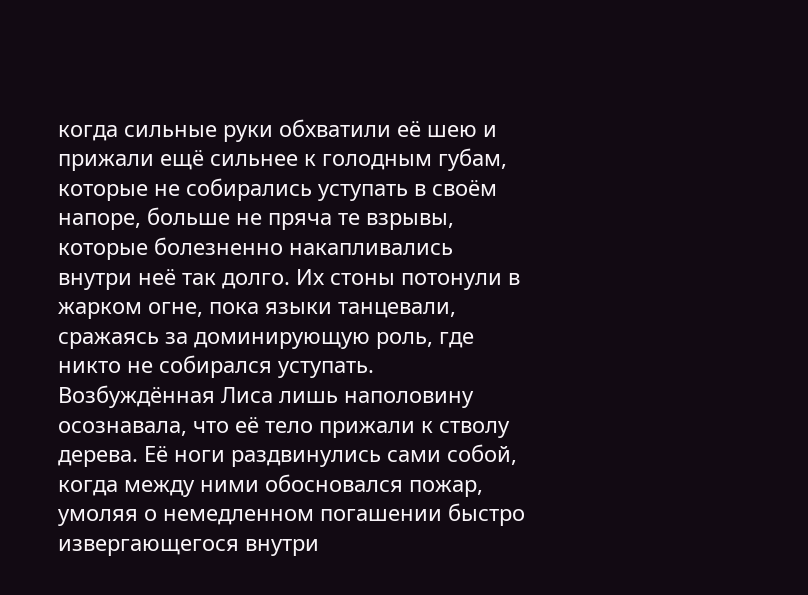когда сильные руки обхватили её шею и прижали ещё сильнее к голодным губам, которые не собирались уступать в своём напоре, больше не пряча те взрывы, которые болезненно накапливались внутри неё так долго. Их стоны потонули в жарком огне, пока языки танцевали, сражаясь за доминирующую роль, где никто не собирался уступать.
Возбуждённая Лиса лишь наполовину осознавала, что её тело прижали к стволу дерева. Её ноги раздвинулись сами собой, когда между ними обосновался пожар, умоляя о немедленном погашении быстро извергающегося внутри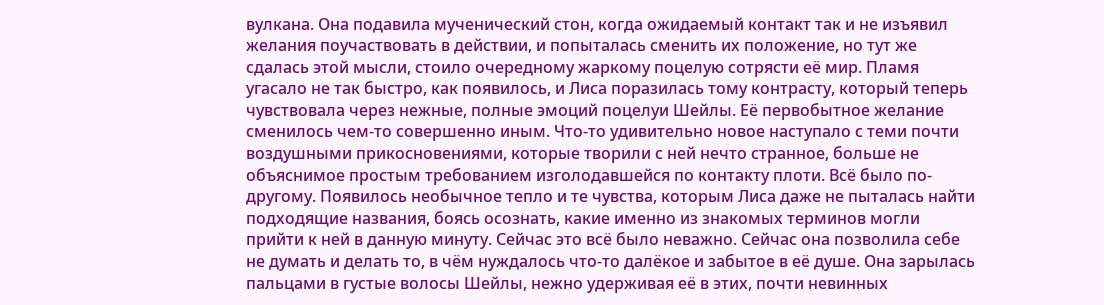вулкана. Она подавила мученический стон, когда ожидаемый контакт так и не изъявил желания поучаствовать в действии, и попыталась сменить их положение, но тут же сдалась этой мысли, стоило очередному жаркому поцелую сотрясти её мир. Пламя угасало не так быстро, как появилось, и Лиса поразилась тому контрасту, который теперь чувствовала через нежные, полные эмоций поцелуи Шейлы. Её первобытное желание сменилось чем-то совершенно иным. Что-то удивительно новое наступало с теми почти воздушными прикосновениями, которые творили с ней нечто странное, больше не объяснимое простым требованием изголодавшейся по контакту плоти. Всё было по-другому. Появилось необычное тепло и те чувства, которым Лиса даже не пыталась найти подходящие названия, боясь осознать, какие именно из знакомых терминов могли прийти к ней в данную минуту. Сейчас это всё было неважно. Сейчас она позволила себе не думать и делать то, в чём нуждалось что-то далёкое и забытое в её душе. Она зарылась пальцами в густые волосы Шейлы, нежно удерживая её в этих, почти невинных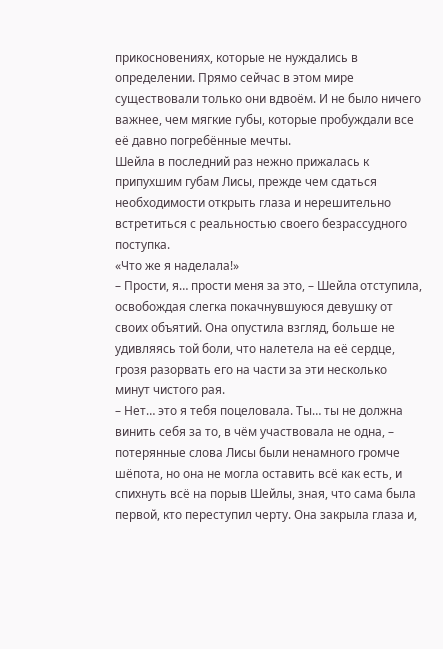прикосновениях, которые не нуждались в определении. Прямо сейчас в этом мире существовали только они вдвоём. И не было ничего важнее, чем мягкие губы, которые пробуждали все её давно погребённые мечты.
Шейла в последний раз нежно прижалась к припухшим губам Лисы, прежде чем сдаться необходимости открыть глаза и нерешительно встретиться с реальностью своего безрассудного поступка.
«Что же я наделала!»
– Прости, я… прости меня за это, – Шейла отступила, освобождая слегка покачнувшуюся девушку от своих объятий. Она опустила взгляд, больше не удивляясь той боли, что налетела на её сердце, грозя разорвать его на части за эти несколько минут чистого рая.
– Нет… это я тебя поцеловала. Ты… ты не должна винить себя за то, в чём участвовала не одна, – потерянные слова Лисы были ненамного громче шёпота, но она не могла оставить всё как есть, и спихнуть всё на порыв Шейлы, зная, что сама была первой, кто переступил черту. Она закрыла глаза и,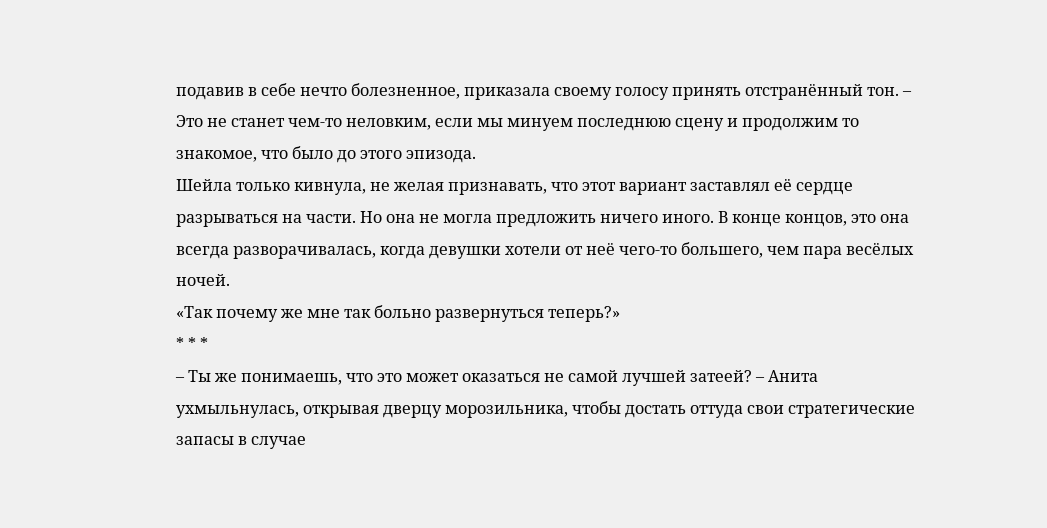подавив в себе нечто болезненное, приказала своему голосу принять отстранённый тон. – Это не станет чем-то неловким, если мы минуем последнюю сцену и продолжим то знакомое, что было до этого эпизода.
Шейла только кивнула, не желая признавать, что этот вариант заставлял её сердце разрываться на части. Но она не могла предложить ничего иного. В конце концов, это она всегда разворачивалась, когда девушки хотели от неё чего-то большего, чем пара весёлых ночей.
«Так почему же мне так больно развернуться теперь?»
* * *
– Ты же понимаешь, что это может оказаться не самой лучшей затеей? – Анита ухмыльнулась, открывая дверцу морозильника, чтобы достать оттуда свои стратегические запасы в случае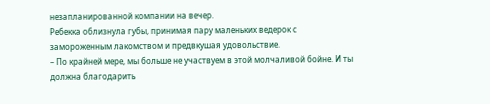незапланированной компании на вечер.
Ребекка облизнула губы, принимая пару маленьких ведерок с замороженным лакомством и предвкушая удовольствие.
– По крайней мере, мы больше не участвуем в этой молчаливой бойне. И ты должна благодарить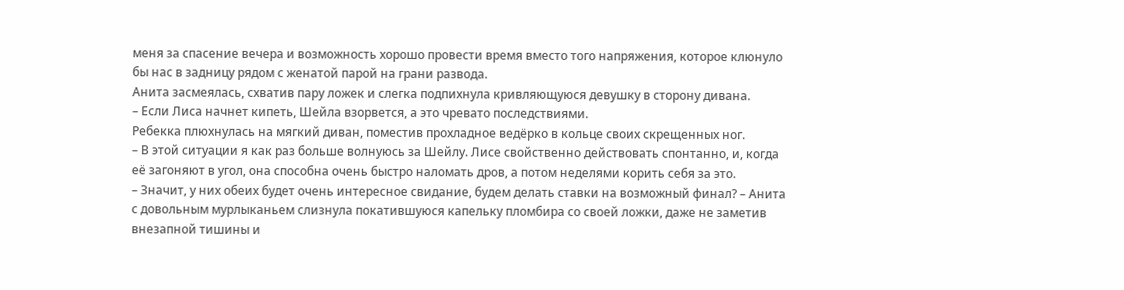меня за спасение вечера и возможность хорошо провести время вместо того напряжения, которое клюнуло бы нас в задницу рядом с женатой парой на грани развода.
Анита засмеялась, схватив пару ложек и слегка подпихнула кривляющуюся девушку в сторону дивана.
– Если Лиса начнет кипеть, Шейла взорвется, а это чревато последствиями.
Ребекка плюхнулась на мягкий диван, поместив прохладное ведёрко в кольце своих скрещенных ног.
– В этой ситуации я как раз больше волнуюсь за Шейлу. Лисе свойственно действовать спонтанно, и, когда её загоняют в угол, она способна очень быстро наломать дров, а потом неделями корить себя за это.
– Значит, у них обеих будет очень интересное свидание, будем делать ставки на возможный финал? – Анита с довольным мурлыканьем слизнула покатившуюся капельку пломбира со своей ложки, даже не заметив внезапной тишины и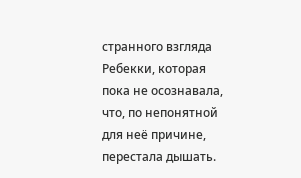странного взгляда Ребекки, которая пока не осознавала, что, по непонятной для неё причине, перестала дышать.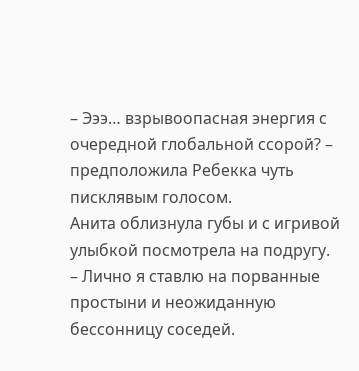– Эээ… взрывоопасная энергия с очередной глобальной ссорой? – предположила Ребекка чуть писклявым голосом.
Анита облизнула губы и с игривой улыбкой посмотрела на подругу.
– Лично я ставлю на порванные простыни и неожиданную бессонницу соседей.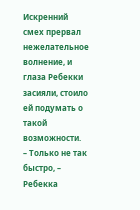Искренний смех прервал нежелательное волнение, и глаза Ребекки засияли, стоило ей подумать о такой возможности.
– Только не так быстро, – Ребекка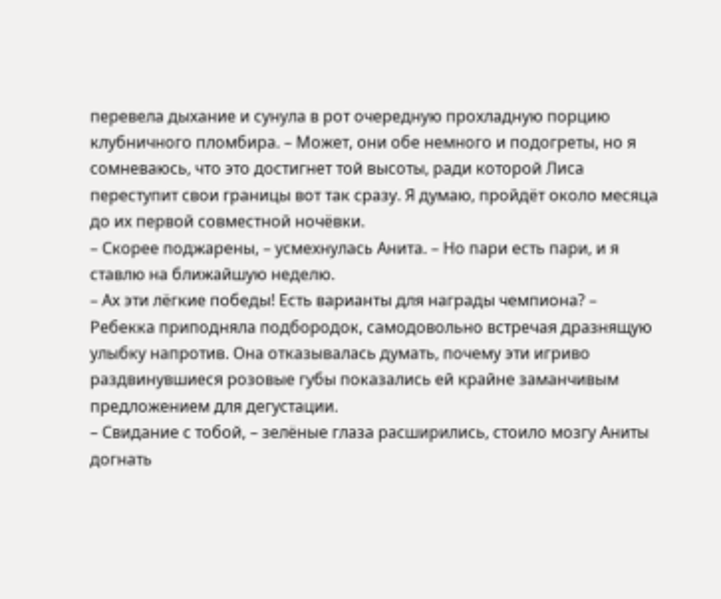перевела дыхание и сунула в рот очередную прохладную порцию клубничного пломбира. – Может, они обе немного и подогреты, но я сомневаюсь, что это достигнет той высоты, ради которой Лиса переступит свои границы вот так сразу. Я думаю, пройдёт около месяца до их первой совместной ночёвки.
– Скорее поджарены, – усмехнулась Анита. – Но пари есть пари, и я ставлю на ближайшую неделю.
– Ах эти лёгкие победы! Есть варианты для награды чемпиона? – Ребекка приподняла подбородок, самодовольно встречая дразнящую улыбку напротив. Она отказывалась думать, почему эти игриво раздвинувшиеся розовые губы показались ей крайне заманчивым предложением для дегустации.
– Свидание с тобой, – зелёные глаза расширились, стоило мозгу Аниты догнать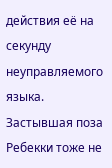действия её на секунду неуправляемого языка. Застывшая поза Ребекки тоже не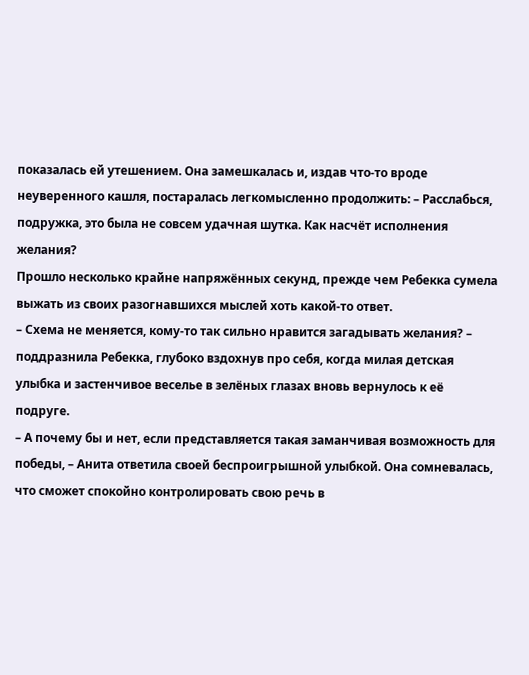показалась ей утешением. Она замешкалась и, издав что-то вроде неуверенного кашля, постаралась легкомысленно продолжить: – Расслабься, подружка, это была не совсем удачная шутка. Как насчёт исполнения желания?
Прошло несколько крайне напряжённых секунд, прежде чем Ребекка сумела выжать из своих разогнавшихся мыслей хоть какой-то ответ.
– Схема не меняется, кому-то так сильно нравится загадывать желания? – поддразнила Ребекка, глубоко вздохнув про себя, когда милая детская улыбка и застенчивое веселье в зелёных глазах вновь вернулось к её подруге.
– А почему бы и нет, если представляется такая заманчивая возможность для победы, – Анита ответила своей беспроигрышной улыбкой. Она сомневалась, что сможет спокойно контролировать свою речь в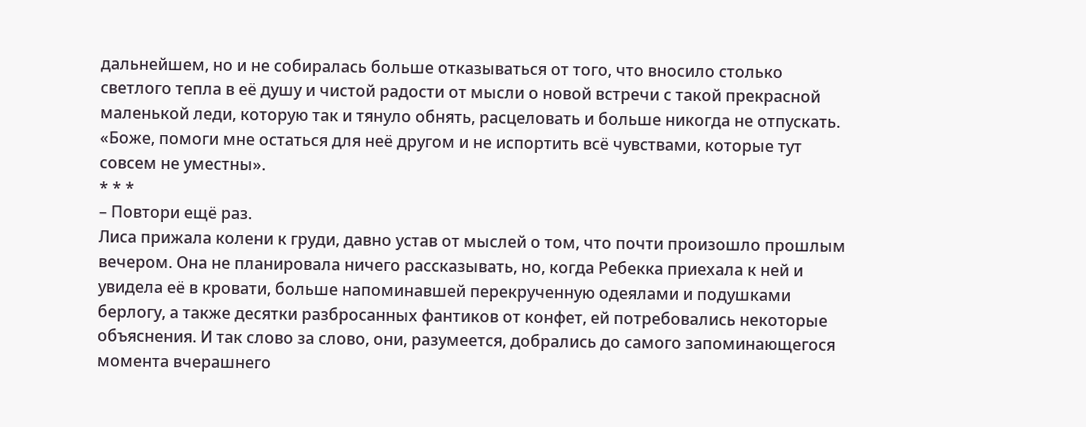дальнейшем, но и не собиралась больше отказываться от того, что вносило столько светлого тепла в её душу и чистой радости от мысли о новой встречи с такой прекрасной маленькой леди, которую так и тянуло обнять, расцеловать и больше никогда не отпускать.
«Боже, помоги мне остаться для неё другом и не испортить всё чувствами, которые тут совсем не уместны».
* * *
– Повтори ещё раз.
Лиса прижала колени к груди, давно устав от мыслей о том, что почти произошло прошлым вечером. Она не планировала ничего рассказывать, но, когда Ребекка приехала к ней и увидела её в кровати, больше напоминавшей перекрученную одеялами и подушками берлогу, а также десятки разбросанных фантиков от конфет, ей потребовались некоторые объяснения. И так слово за слово, они, разумеется, добрались до самого запоминающегося момента вчерашнего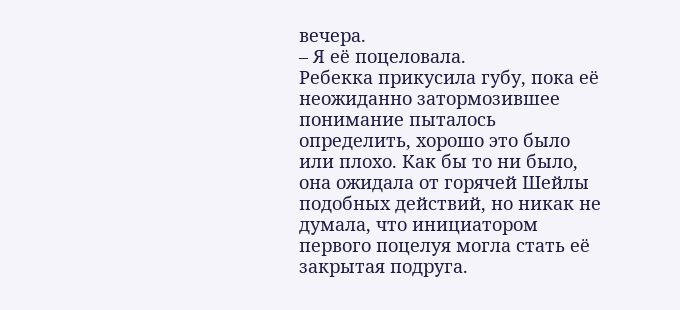вечера.
– Я её поцеловала.
Ребекка прикусила губу, пока её неожиданно затормозившее понимание пыталось определить, хорошо это было или плохо. Как бы то ни было, она ожидала от горячей Шейлы подобных действий, но никак не думала, что инициатором первого поцелуя могла стать её закрытая подруга.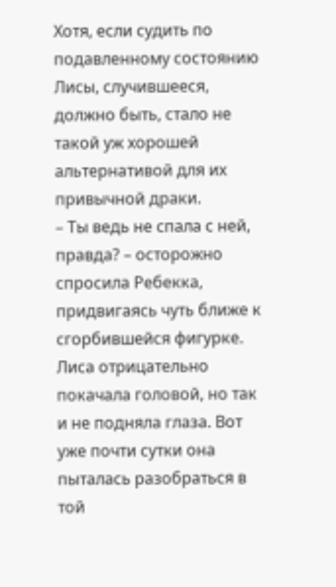Хотя, если судить по подавленному состоянию Лисы, случившееся, должно быть, стало не такой уж хорошей альтернативой для их привычной драки.
– Ты ведь не спала с ней, правда? – осторожно спросила Ребекка, придвигаясь чуть ближе к сгорбившейся фигурке.
Лиса отрицательно покачала головой, но так и не подняла глаза. Вот уже почти сутки она пыталась разобраться в той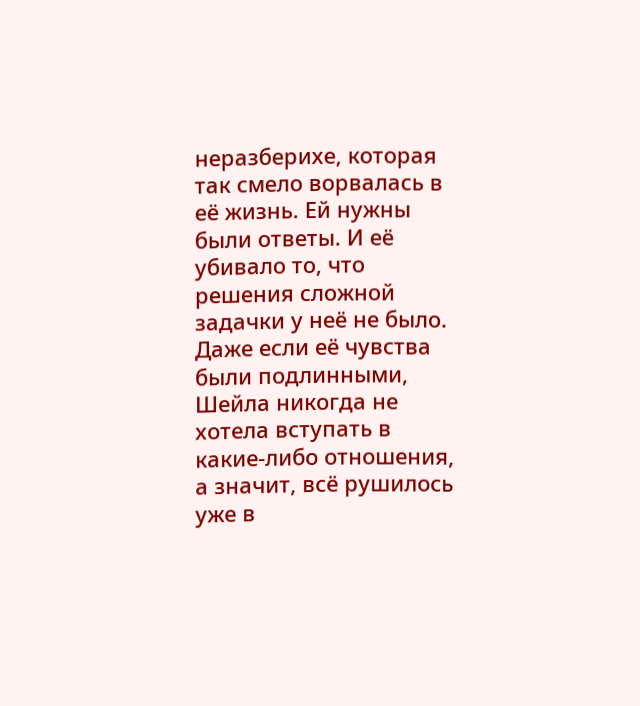неразберихе, которая так смело ворвалась в её жизнь. Ей нужны были ответы. И её убивало то, что решения сложной задачки у неё не было. Даже если её чувства были подлинными, Шейла никогда не хотела вступать в какие-либо отношения, а значит, всё рушилось уже в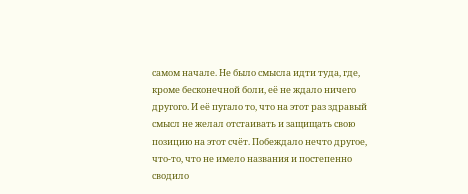самом начале. Не было смысла идти туда, где, кроме бесконечной боли, её не ждало ничего другого. И её пугало то, что на этот раз здравый смысл не желал отстаивать и защищать свою позицию на этот счёт. Побеждало нечто другое, что-то, что не имело названия и постепенно сводило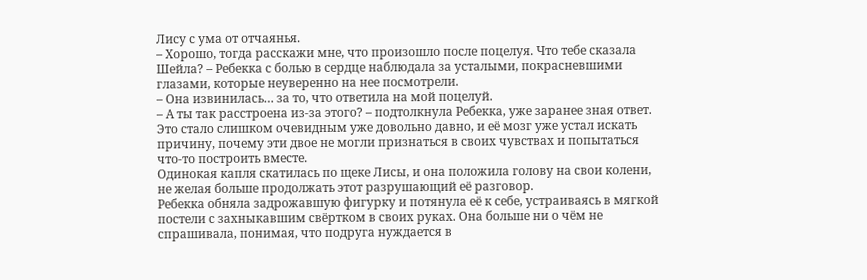Лису с ума от отчаянья.
– Хорошо, тогда расскажи мне, что произошло после поцелуя. Что тебе сказала Шейла? – Ребекка с болью в сердце наблюдала за усталыми, покрасневшими глазами, которые неуверенно на нее посмотрели.
– Она извинилась… за то, что ответила на мой поцелуй.
– А ты так расстроена из-за этого? – подтолкнула Ребекка, уже заранее зная ответ. Это стало слишком очевидным уже довольно давно, и её мозг уже устал искать причину, почему эти двое не могли признаться в своих чувствах и попытаться что-то построить вместе.
Одинокая капля скатилась по щеке Лисы, и она положила голову на свои колени, не желая больше продолжать этот разрушающий её разговор.
Ребекка обняла задрожавшую фигурку и потянула её к себе, устраиваясь в мягкой постели с захныкавшим свёртком в своих руках. Она больше ни о чём не спрашивала, понимая, что подруга нуждается в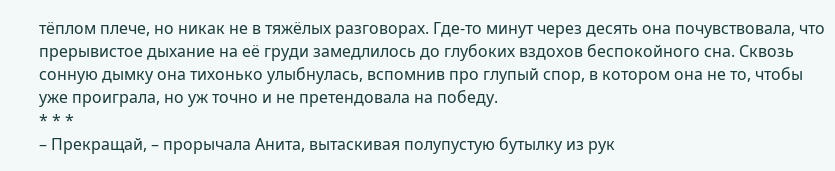тёплом плече, но никак не в тяжёлых разговорах. Где-то минут через десять она почувствовала, что прерывистое дыхание на её груди замедлилось до глубоких вздохов беспокойного сна. Сквозь сонную дымку она тихонько улыбнулась, вспомнив про глупый спор, в котором она не то, чтобы уже проиграла, но уж точно и не претендовала на победу.
* * *
– Прекращай, – прорычала Анита, вытаскивая полупустую бутылку из рук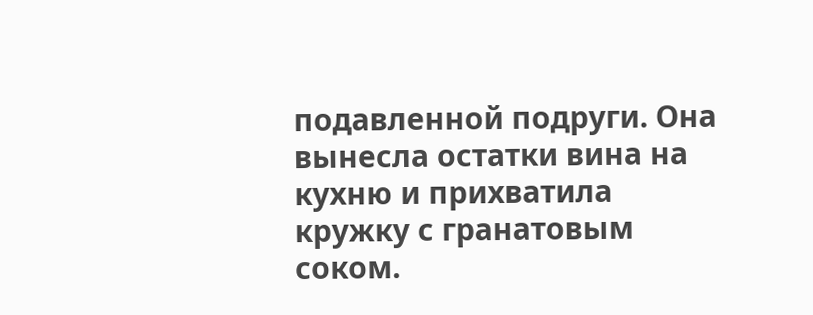подавленной подруги. Она вынесла остатки вина на кухню и прихватила кружку с гранатовым соком.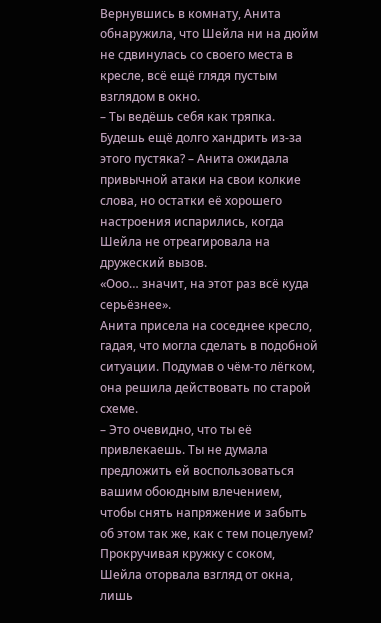Вернувшись в комнату, Анита обнаружила, что Шейла ни на дюйм не сдвинулась со своего места в кресле, всё ещё глядя пустым взглядом в окно.
– Ты ведёшь себя как тряпка. Будешь ещё долго хандрить из-за этого пустяка? – Анита ожидала привычной атаки на свои колкие слова, но остатки её хорошего настроения испарились, когда Шейла не отреагировала на дружеский вызов.
«Ооо… значит, на этот раз всё куда серьёзнее».
Анита присела на соседнее кресло, гадая, что могла сделать в подобной ситуации. Подумав о чём-то лёгком, она решила действовать по старой схеме.
– Это очевидно, что ты её привлекаешь. Ты не думала предложить ей воспользоваться вашим обоюдным влечением, чтобы снять напряжение и забыть об этом так же, как с тем поцелуем?
Прокручивая кружку с соком, Шейла оторвала взгляд от окна, лишь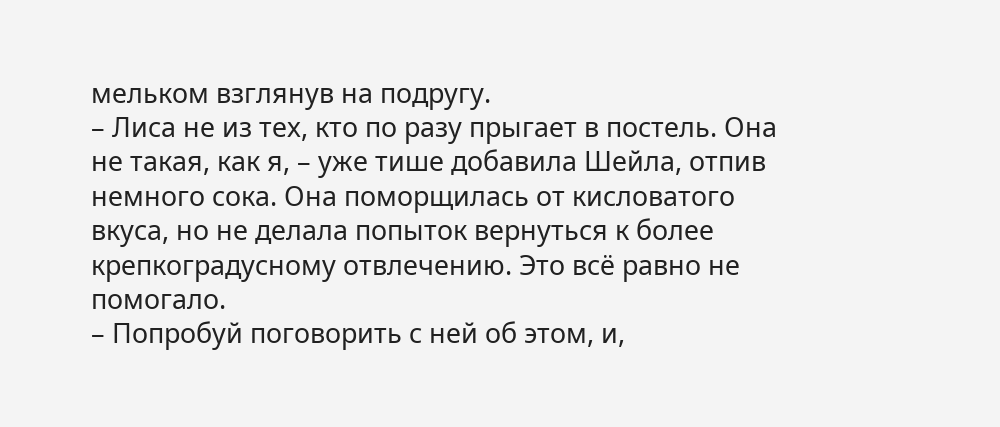мельком взглянув на подругу.
– Лиса не из тех, кто по разу прыгает в постель. Она не такая, как я, – уже тише добавила Шейла, отпив немного сока. Она поморщилась от кисловатого вкуса, но не делала попыток вернуться к более крепкоградусному отвлечению. Это всё равно не помогало.
– Попробуй поговорить с ней об этом, и,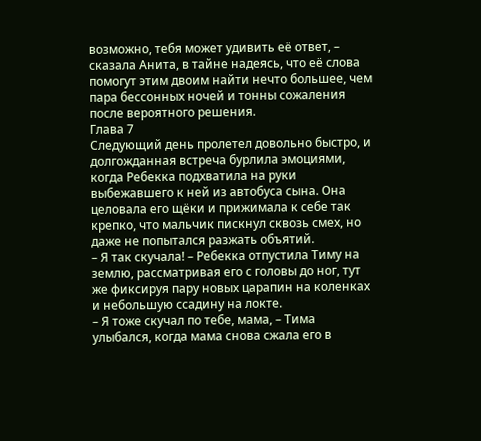возможно, тебя может удивить её ответ, – сказала Анита, в тайне надеясь, что её слова помогут этим двоим найти нечто большее, чем пара бессонных ночей и тонны сожаления после вероятного решения.
Глава 7
Следующий день пролетел довольно быстро, и долгожданная встреча бурлила эмоциями, когда Ребекка подхватила на руки выбежавшего к ней из автобуса сына. Она целовала его щёки и прижимала к себе так крепко, что мальчик пискнул сквозь смех, но даже не попытался разжать объятий.
– Я так скучала! – Ребекка отпустила Тиму на землю, рассматривая его с головы до ног, тут же фиксируя пару новых царапин на коленках и небольшую ссадину на локте.
– Я тоже скучал по тебе, мама, – Тима улыбался, когда мама снова сжала его в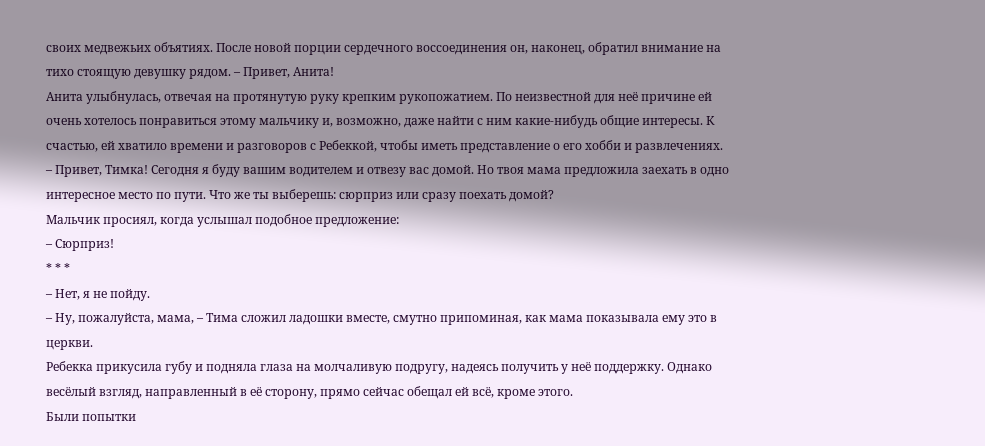своих медвежьих объятиях. После новой порции сердечного воссоединения он, наконец, обратил внимание на тихо стоящую девушку рядом. – Привет, Анита!
Анита улыбнулась, отвечая на протянутую руку крепким рукопожатием. По неизвестной для неё причине ей очень хотелось понравиться этому мальчику и, возможно, даже найти с ним какие-нибудь общие интересы. К счастью, ей хватило времени и разговоров с Ребеккой, чтобы иметь представление о его хобби и развлечениях.
– Привет, Тимка! Сегодня я буду вашим водителем и отвезу вас домой. Но твоя мама предложила заехать в одно интересное место по пути. Что же ты выберешь: сюрприз или сразу поехать домой?
Мальчик просиял, когда услышал подобное предложение:
– Сюрприз!
* * *
– Нет, я не пойду.
– Ну, пожалуйста, мама, – Тима сложил ладошки вместе, смутно припоминая, как мама показывала ему это в церкви.
Ребекка прикусила губу и подняла глаза на молчаливую подругу, надеясь получить у неё поддержку. Однако весёлый взгляд, направленный в её сторону, прямо сейчас обещал ей всё, кроме этого.
Были попытки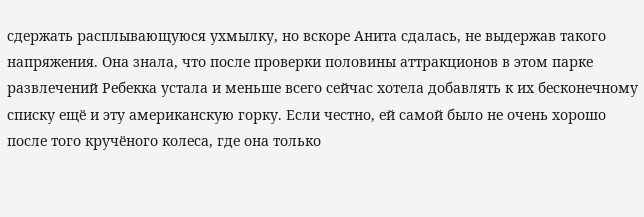сдержать расплывающуюся ухмылку, но вскоре Анита сдалась, не выдержав такого напряжения. Она знала, что после проверки половины аттракционов в этом парке развлечений Ребекка устала и меньше всего сейчас хотела добавлять к их бесконечному списку ещё и эту американскую горку. Если честно, ей самой было не очень хорошо после того кручёного колеса, где она только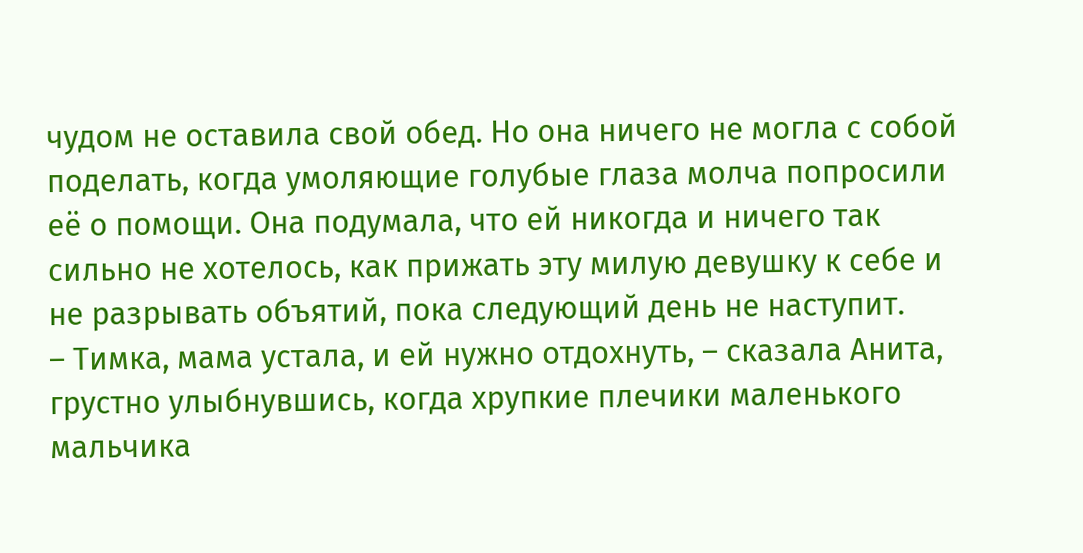чудом не оставила свой обед. Но она ничего не могла с собой поделать, когда умоляющие голубые глаза молча попросили её о помощи. Она подумала, что ей никогда и ничего так сильно не хотелось, как прижать эту милую девушку к себе и не разрывать объятий, пока следующий день не наступит.
– Тимка, мама устала, и ей нужно отдохнуть, – сказала Анита, грустно улыбнувшись, когда хрупкие плечики маленького мальчика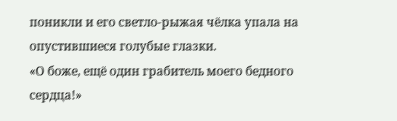поникли и его светло-рыжая чёлка упала на опустившиеся голубые глазки.
«О боже, ещё один грабитель моего бедного сердца!»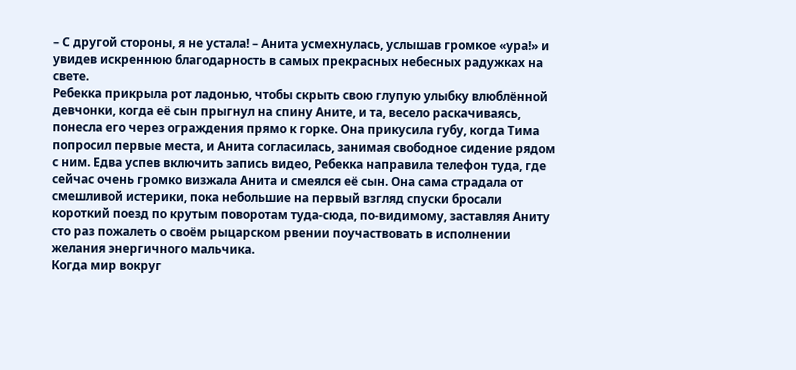– С другой стороны, я не устала! – Анита усмехнулась, услышав громкое «ура!» и увидев искреннюю благодарность в самых прекрасных небесных радужках на свете.
Ребекка прикрыла рот ладонью, чтобы скрыть свою глупую улыбку влюблённой девчонки, когда её сын прыгнул на спину Аните, и та, весело раскачиваясь, понесла его через ограждения прямо к горке. Она прикусила губу, когда Тима попросил первые места, и Анита согласилась, занимая свободное сидение рядом с ним. Едва успев включить запись видео, Ребекка направила телефон туда, где сейчас очень громко визжала Анита и смеялся её сын. Она сама страдала от смешливой истерики, пока небольшие на первый взгляд спуски бросали короткий поезд по крутым поворотам туда-сюда, по-видимому, заставляя Аниту сто раз пожалеть о своём рыцарском рвении поучаствовать в исполнении желания энергичного мальчика.
Когда мир вокруг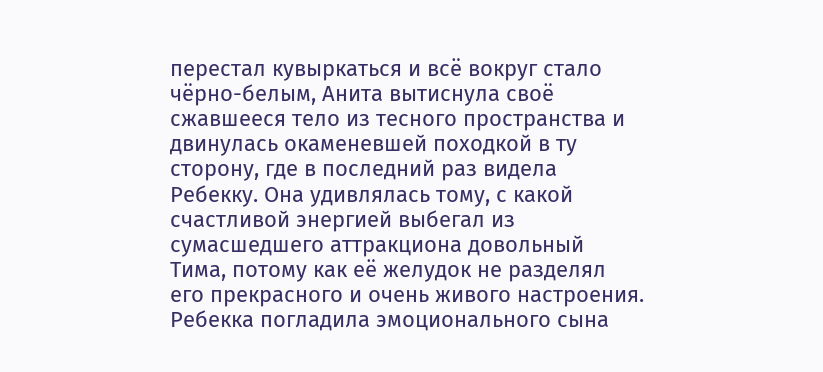перестал кувыркаться и всё вокруг стало чёрно-белым, Анита вытиснула своё сжавшееся тело из тесного пространства и двинулась окаменевшей походкой в ту сторону, где в последний раз видела Ребекку. Она удивлялась тому, с какой счастливой энергией выбегал из сумасшедшего аттракциона довольный Тима, потому как её желудок не разделял его прекрасного и очень живого настроения.
Ребекка погладила эмоционального сына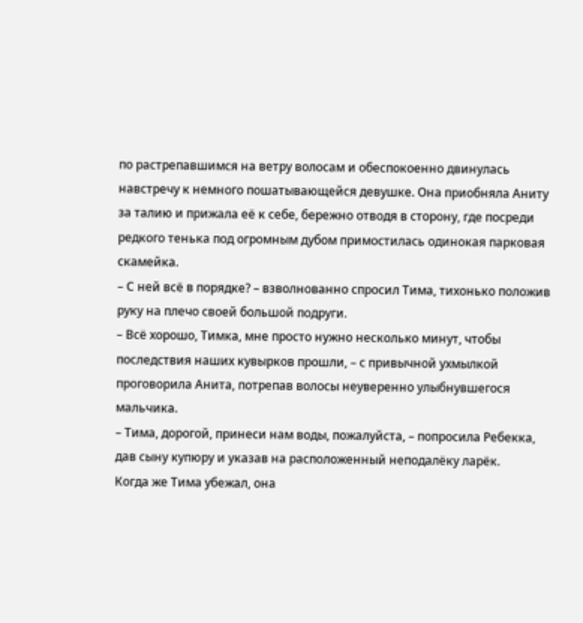по растрепавшимся на ветру волосам и обеспокоенно двинулась навстречу к немного пошатывающейся девушке. Она приобняла Аниту за талию и прижала её к себе, бережно отводя в сторону, где посреди редкого тенька под огромным дубом примостилась одинокая парковая скамейка.
– С ней всё в порядке? – взволнованно спросил Тима, тихонько положив руку на плечо своей большой подруги.
– Всё хорошо, Тимка, мне просто нужно несколько минут, чтобы последствия наших кувырков прошли, – с привычной ухмылкой проговорила Анита, потрепав волосы неуверенно улыбнувшегося мальчика.
– Тима, дорогой, принеси нам воды, пожалуйста, – попросила Ребекка, дав сыну купюру и указав на расположенный неподалёку ларёк.
Когда же Тима убежал, она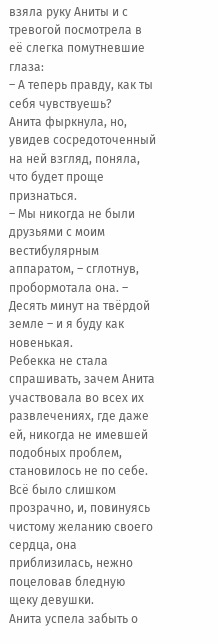взяла руку Аниты и с тревогой посмотрела в её слегка помутневшие глаза:
– А теперь правду, как ты себя чувствуешь?
Анита фыркнула, но, увидев сосредоточенный на ней взгляд, поняла, что будет проще признаться.
– Мы никогда не были друзьями с моим вестибулярным аппаратом, – сглотнув, пробормотала она. – Десять минут на твёрдой земле – и я буду как новенькая.
Ребекка не стала спрашивать, зачем Анита участвовала во всех их развлечениях, где даже ей, никогда не имевшей подобных проблем, становилось не по себе. Всё было слишком прозрачно, и, повинуясь чистому желанию своего сердца, она приблизилась, нежно поцеловав бледную щеку девушки.
Анита успела забыть о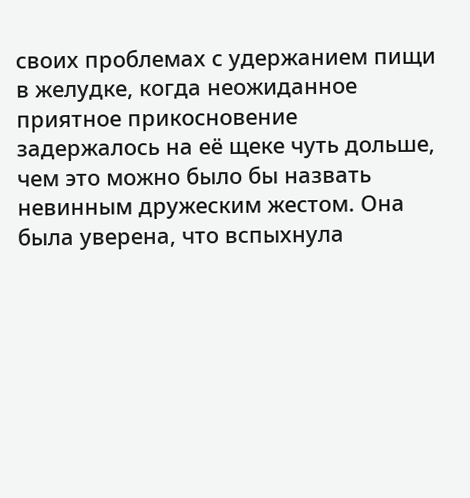своих проблемах с удержанием пищи в желудке, когда неожиданное приятное прикосновение задержалось на её щеке чуть дольше, чем это можно было бы назвать невинным дружеским жестом. Она была уверена, что вспыхнула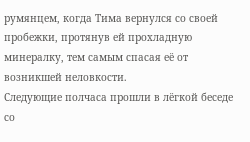румянцем, когда Тима вернулся со своей пробежки, протянув ей прохладную минералку, тем самым спасая её от возникшей неловкости.
Следующие полчаса прошли в лёгкой беседе со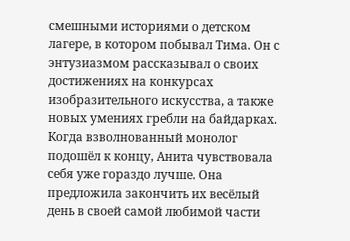смешными историями о детском лагере, в котором побывал Тима. Он с энтузиазмом рассказывал о своих достижениях на конкурсах изобразительного искусства, а также новых умениях гребли на байдарках. Когда взволнованный монолог подошёл к концу, Анита чувствовала себя уже гораздо лучше. Она предложила закончить их весёлый день в своей самой любимой части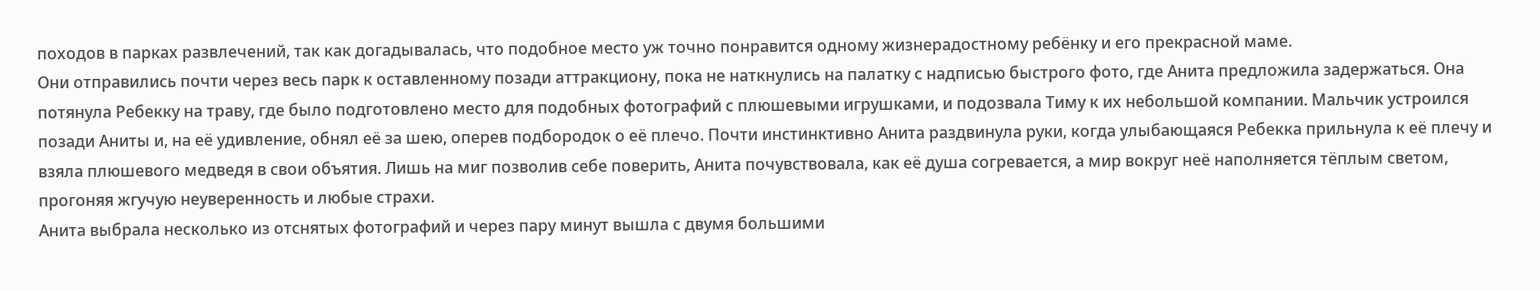походов в парках развлечений, так как догадывалась, что подобное место уж точно понравится одному жизнерадостному ребёнку и его прекрасной маме.
Они отправились почти через весь парк к оставленному позади аттракциону, пока не наткнулись на палатку с надписью быстрого фото, где Анита предложила задержаться. Она потянула Ребекку на траву, где было подготовлено место для подобных фотографий с плюшевыми игрушками, и подозвала Тиму к их небольшой компании. Мальчик устроился позади Аниты и, на её удивление, обнял её за шею, оперев подбородок о её плечо. Почти инстинктивно Анита раздвинула руки, когда улыбающаяся Ребекка прильнула к её плечу и взяла плюшевого медведя в свои объятия. Лишь на миг позволив себе поверить, Анита почувствовала, как её душа согревается, а мир вокруг неё наполняется тёплым светом, прогоняя жгучую неуверенность и любые страхи.
Анита выбрала несколько из отснятых фотографий и через пару минут вышла с двумя большими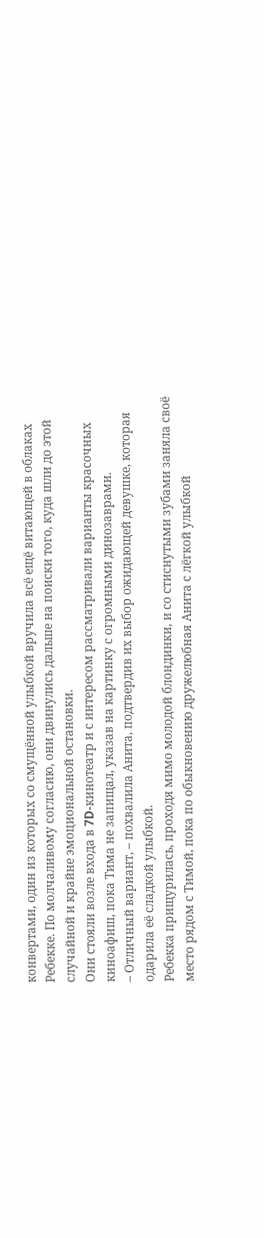конвертами, один из которых со смущённой улыбкой вручила всё ещё витающей в облаках Ребекке. По молчаливому согласию, они двинулись дальше на поиски того, куда шли до этой случайной и крайне эмоциональной остановки.
Они стояли возле входа в 7D-кинотеатр и с интересом рассматривали варианты красочных киноафиш, пока Тима не запищал, указав на картинку с огромными динозаврами.
– Отличный вариант, – похвалила Анита, подтвердив их выбор ожидающей девушке, которая одарила её сладкой улыбкой.
Ребекка прищурилась, проходя мимо молодой блондинки, и со стиснутыми зубами заняла своё место рядом с Тимой, пока по обыкновению дружелюбная Анита с лёгкой улыбкой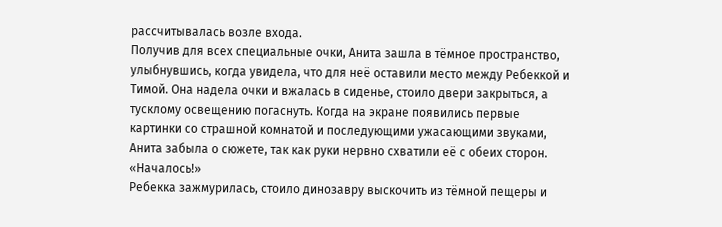рассчитывалась возле входа.
Получив для всех специальные очки, Анита зашла в тёмное пространство, улыбнувшись, когда увидела, что для неё оставили место между Ребеккой и Тимой. Она надела очки и вжалась в сиденье, стоило двери закрыться, а тусклому освещению погаснуть. Когда на экране появились первые картинки со страшной комнатой и последующими ужасающими звуками, Анита забыла о сюжете, так как руки нервно схватили её с обеих сторон.
«Началось!»
Ребекка зажмурилась, стоило динозавру выскочить из тёмной пещеры и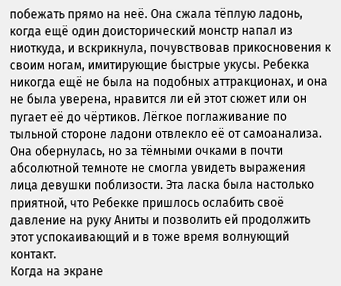побежать прямо на неё. Она сжала тёплую ладонь, когда ещё один доисторический монстр напал из ниоткуда, и вскрикнула, почувствовав прикосновения к своим ногам, имитирующие быстрые укусы. Ребекка никогда ещё не была на подобных аттракционах, и она не была уверена, нравится ли ей этот сюжет или он пугает её до чёртиков. Лёгкое поглаживание по тыльной стороне ладони отвлекло её от самоанализа. Она обернулась, но за тёмными очками в почти абсолютной темноте не смогла увидеть выражения лица девушки поблизости. Эта ласка была настолько приятной, что Ребекке пришлось ослабить своё давление на руку Аниты и позволить ей продолжить этот успокаивающий и в тоже время волнующий контакт.
Когда на экране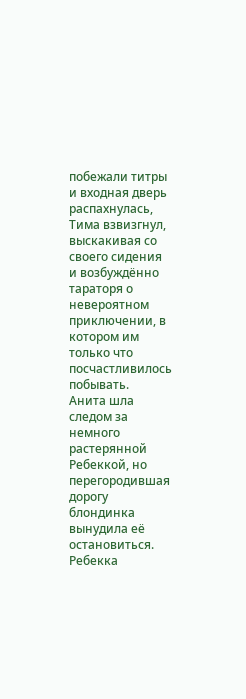побежали титры и входная дверь распахнулась, Тима взвизгнул, выскакивая со своего сидения и возбуждённо тараторя о невероятном приключении, в котором им только что посчастливилось побывать.
Анита шла следом за немного растерянной Ребеккой, но перегородившая дорогу блондинка вынудила её остановиться.
Ребекка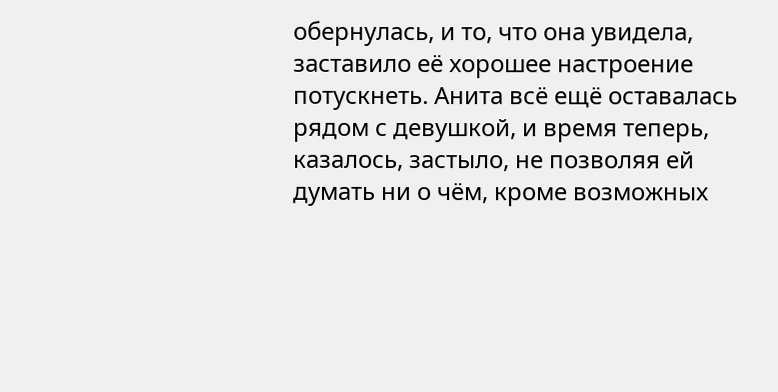обернулась, и то, что она увидела, заставило её хорошее настроение потускнеть. Анита всё ещё оставалась рядом с девушкой, и время теперь, казалось, застыло, не позволяя ей думать ни о чём, кроме возможных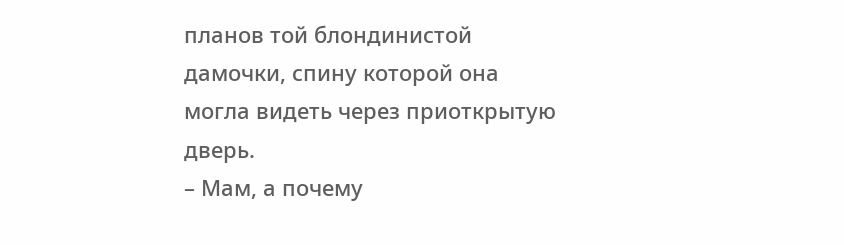планов той блондинистой дамочки, спину которой она могла видеть через приоткрытую дверь.
– Мам, а почему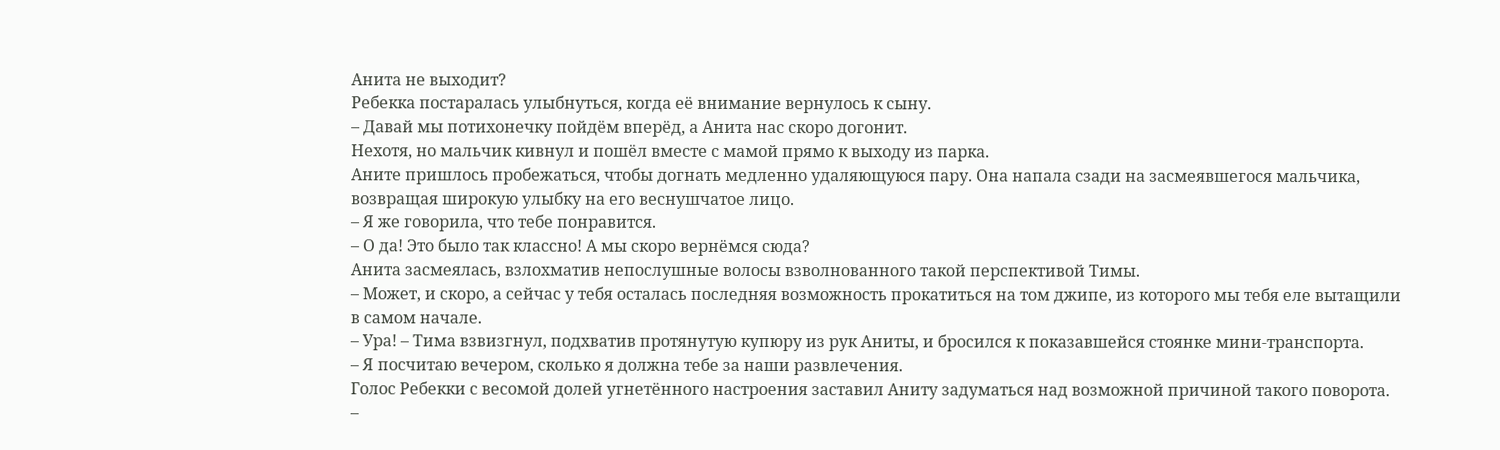Анита не выходит?
Ребекка постаралась улыбнуться, когда её внимание вернулось к сыну.
– Давай мы потихонечку пойдём вперёд, а Анита нас скоро догонит.
Нехотя, но мальчик кивнул и пошёл вместе с мамой прямо к выходу из парка.
Аните пришлось пробежаться, чтобы догнать медленно удаляющуюся пару. Она напала сзади на засмеявшегося мальчика, возвращая широкую улыбку на его веснушчатое лицо.
– Я же говорила, что тебе понравится.
– О да! Это было так классно! А мы скоро вернёмся сюда?
Анита засмеялась, взлохматив непослушные волосы взволнованного такой перспективой Тимы.
– Может, и скоро, а сейчас у тебя осталась последняя возможность прокатиться на том джипе, из которого мы тебя еле вытащили в самом начале.
– Ура! – Тима взвизгнул, подхватив протянутую купюру из рук Аниты, и бросился к показавшейся стоянке мини-транспорта.
– Я посчитаю вечером, сколько я должна тебе за наши развлечения.
Голос Ребекки с весомой долей угнетённого настроения заставил Аниту задуматься над возможной причиной такого поворота.
–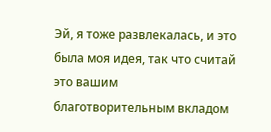Эй, я тоже развлекалась, и это была моя идея, так что считай это вашим благотворительным вкладом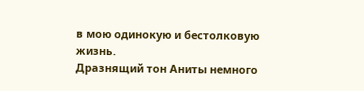в мою одинокую и бестолковую жизнь.
Дразнящий тон Аниты немного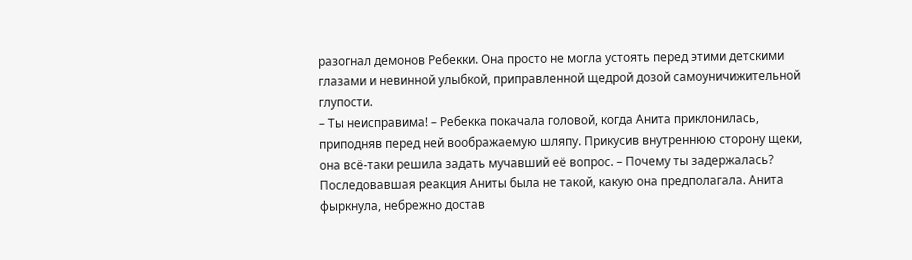разогнал демонов Ребекки. Она просто не могла устоять перед этими детскими глазами и невинной улыбкой, приправленной щедрой дозой самоуничижительной глупости.
– Ты неисправима! – Ребекка покачала головой, когда Анита приклонилась, приподняв перед ней воображаемую шляпу. Прикусив внутреннюю сторону щеки, она всё-таки решила задать мучавший её вопрос. – Почему ты задержалась?
Последовавшая реакция Аниты была не такой, какую она предполагала. Анита фыркнула, небрежно достав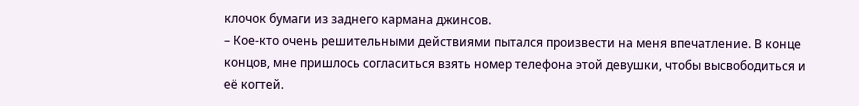клочок бумаги из заднего кармана джинсов.
– Кое-кто очень решительными действиями пытался произвести на меня впечатление. В конце концов, мне пришлось согласиться взять номер телефона этой девушки, чтобы высвободиться и её когтей.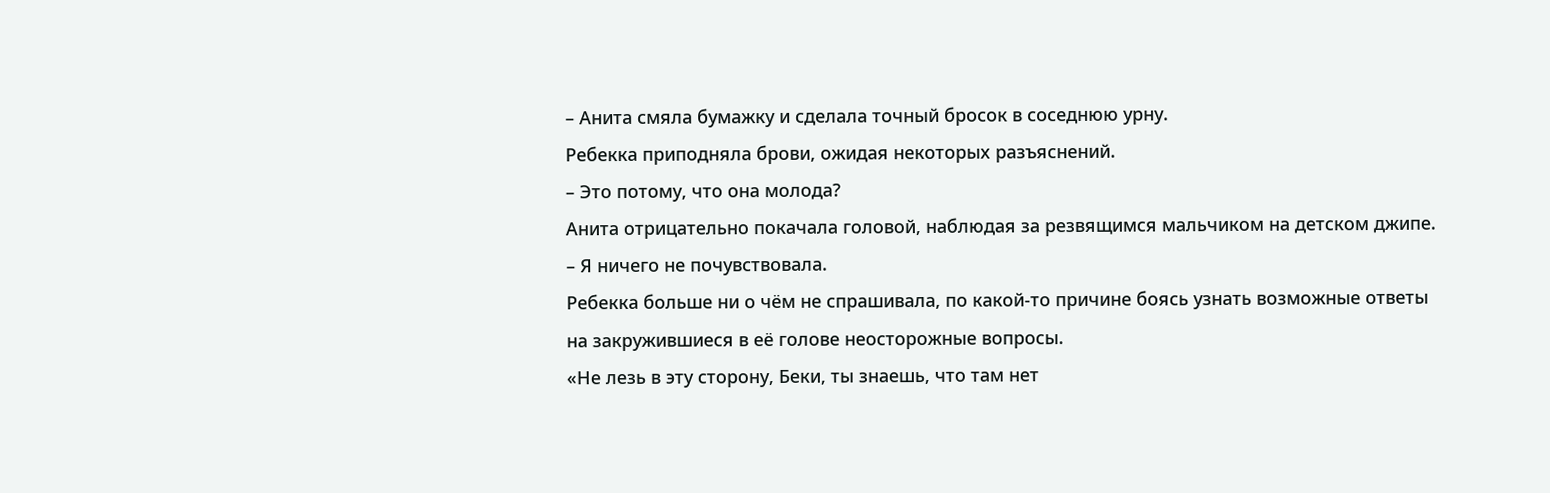– Анита смяла бумажку и сделала точный бросок в соседнюю урну.
Ребекка приподняла брови, ожидая некоторых разъяснений.
– Это потому, что она молода?
Анита отрицательно покачала головой, наблюдая за резвящимся мальчиком на детском джипе.
– Я ничего не почувствовала.
Ребекка больше ни о чём не спрашивала, по какой-то причине боясь узнать возможные ответы на закружившиеся в её голове неосторожные вопросы.
«Не лезь в эту сторону, Беки, ты знаешь, что там нет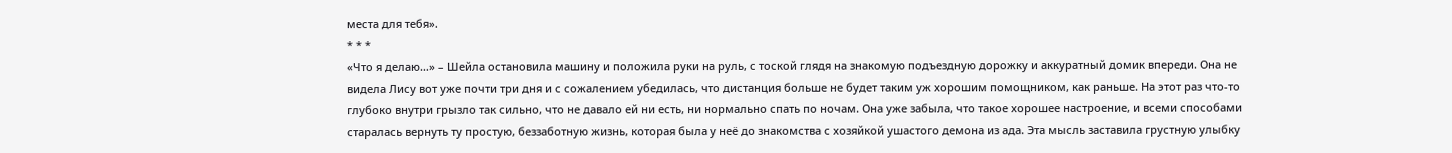места для тебя».
* * *
«Что я делаю…» – Шейла остановила машину и положила руки на руль, с тоской глядя на знакомую подъездную дорожку и аккуратный домик впереди. Она не видела Лису вот уже почти три дня и с сожалением убедилась, что дистанция больше не будет таким уж хорошим помощником, как раньше. На этот раз что-то глубоко внутри грызло так сильно, что не давало ей ни есть, ни нормально спать по ночам. Она уже забыла, что такое хорошее настроение, и всеми способами старалась вернуть ту простую, беззаботную жизнь, которая была у неё до знакомства с хозяйкой ушастого демона из ада. Эта мысль заставила грустную улыбку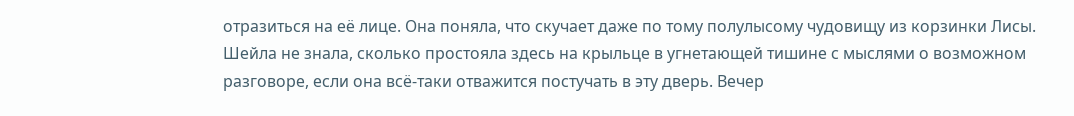отразиться на её лице. Она поняла, что скучает даже по тому полулысому чудовищу из корзинки Лисы.
Шейла не знала, сколько простояла здесь на крыльце в угнетающей тишине с мыслями о возможном разговоре, если она всё-таки отважится постучать в эту дверь. Вечер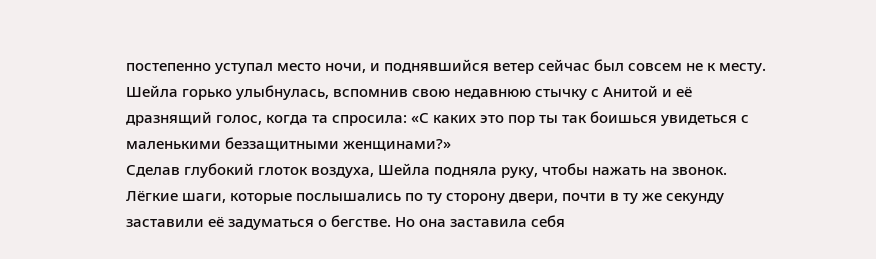постепенно уступал место ночи, и поднявшийся ветер сейчас был совсем не к месту. Шейла горько улыбнулась, вспомнив свою недавнюю стычку с Анитой и её дразнящий голос, когда та спросила: «С каких это пор ты так боишься увидеться с маленькими беззащитными женщинами?»
Сделав глубокий глоток воздуха, Шейла подняла руку, чтобы нажать на звонок. Лёгкие шаги, которые послышались по ту сторону двери, почти в ту же секунду заставили её задуматься о бегстве. Но она заставила себя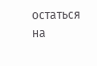остаться на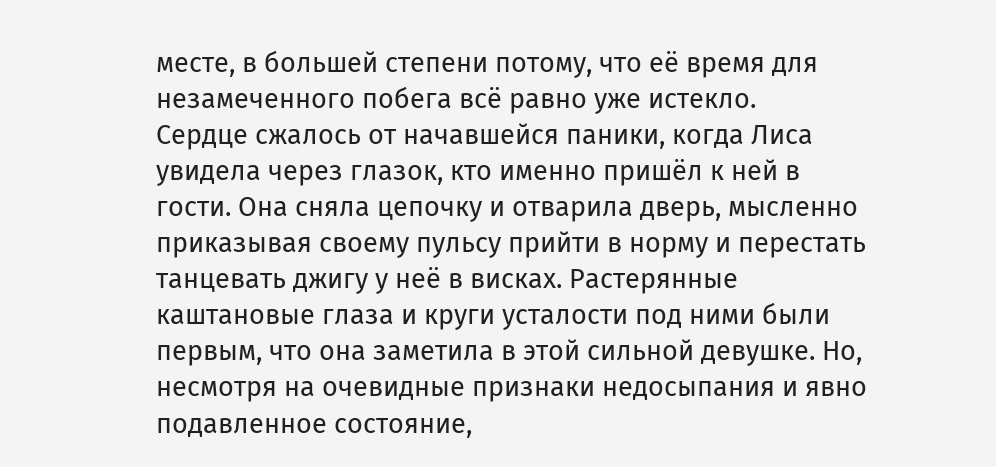месте, в большей степени потому, что её время для незамеченного побега всё равно уже истекло.
Сердце сжалось от начавшейся паники, когда Лиса увидела через глазок, кто именно пришёл к ней в гости. Она сняла цепочку и отварила дверь, мысленно приказывая своему пульсу прийти в норму и перестать танцевать джигу у неё в висках. Растерянные каштановые глаза и круги усталости под ними были первым, что она заметила в этой сильной девушке. Но, несмотря на очевидные признаки недосыпания и явно подавленное состояние,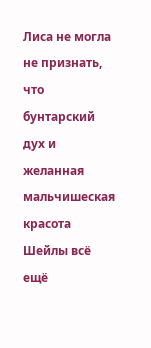Лиса не могла не признать, что бунтарский дух и желанная мальчишеская красота Шейлы всё ещё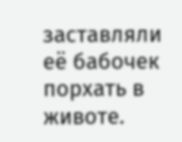заставляли её бабочек порхать в животе.